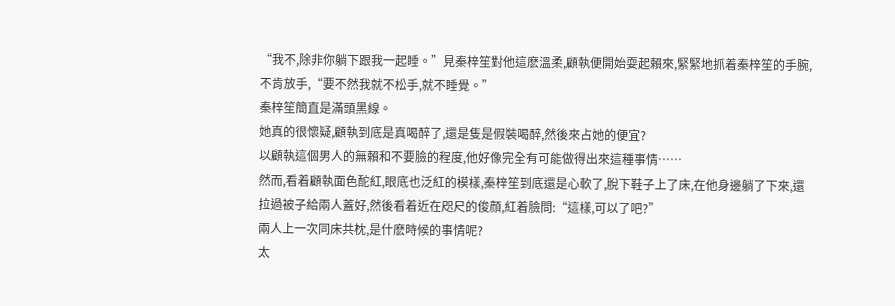“我不,除非你躺下跟我一起睡。”見秦梓笙對他這麽溫柔,顧執便開始耍起賴來,緊緊地抓着秦梓笙的手腕,不肯放手,“要不然我就不松手,就不睡覺。”
秦梓笙簡直是滿頭黑線。
她真的很懷疑,顧執到底是真喝醉了,還是隻是假裝喝醉,然後來占她的便宜?
以顧執這個男人的無賴和不要臉的程度,他好像完全有可能做得出來這種事情……
然而,看着顧執面色酡紅,眼底也泛紅的模樣,秦梓笙到底還是心軟了,脫下鞋子上了床,在他身邊躺了下來,還拉過被子給兩人蓋好,然後看着近在咫尺的俊顔,紅着臉問:“這樣,可以了吧?”
兩人上一次同床共枕,是什麽時候的事情呢?
太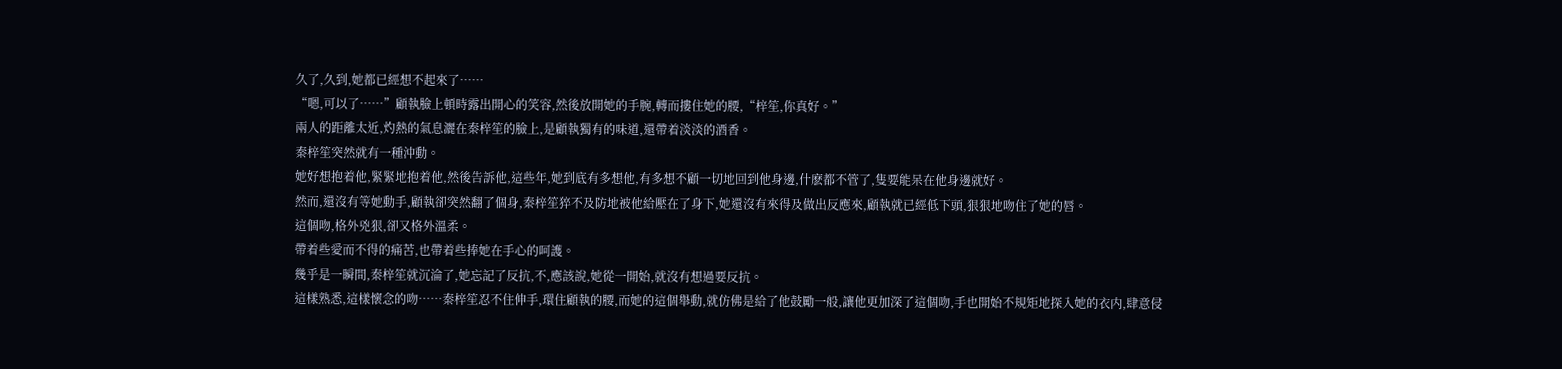久了,久到,她都已經想不起來了……
“嗯,可以了……”顧執臉上頓時露出開心的笑容,然後放開她的手腕,轉而摟住她的腰,“梓笙,你真好。”
兩人的距離太近,灼熱的氣息灑在秦梓笙的臉上,是顧執獨有的味道,還帶着淡淡的酒香。
秦梓笙突然就有一種沖動。
她好想抱着他,緊緊地抱着他,然後告訴他,這些年,她到底有多想他,有多想不顧一切地回到他身邊,什麽都不管了,隻要能呆在他身邊就好。
然而,還沒有等她動手,顧執卻突然翻了個身,秦梓笙猝不及防地被他給壓在了身下,她還沒有來得及做出反應來,顧執就已經低下頭,狠狠地吻住了她的唇。
這個吻,格外兇狠,卻又格外溫柔。
帶着些愛而不得的痛苦,也帶着些捧她在手心的呵護。
幾乎是一瞬間,秦梓笙就沉淪了,她忘記了反抗,不,應該說,她從一開始,就沒有想過要反抗。
這樣熟悉,這樣懷念的吻……秦梓笙忍不住伸手,環住顧執的腰,而她的這個舉動,就仿佛是給了他鼓勵一般,讓他更加深了這個吻,手也開始不規矩地探入她的衣内,肆意侵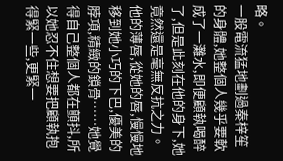略。
一股電流猛地劃過秦梓笙的身體,她整個人幾乎要軟成了一灘水,即便顧執喝醉了,但是此刻在他的身下,她竟然還是毫無反抗之力。
他的薄唇,從她的唇,慢慢地移到她小巧的下巴,優美的脖項,精緻的鎖骨……她覺得自己整個人都在顫抖,所以她忍不住想要把顧執抱得緊一些,更緊一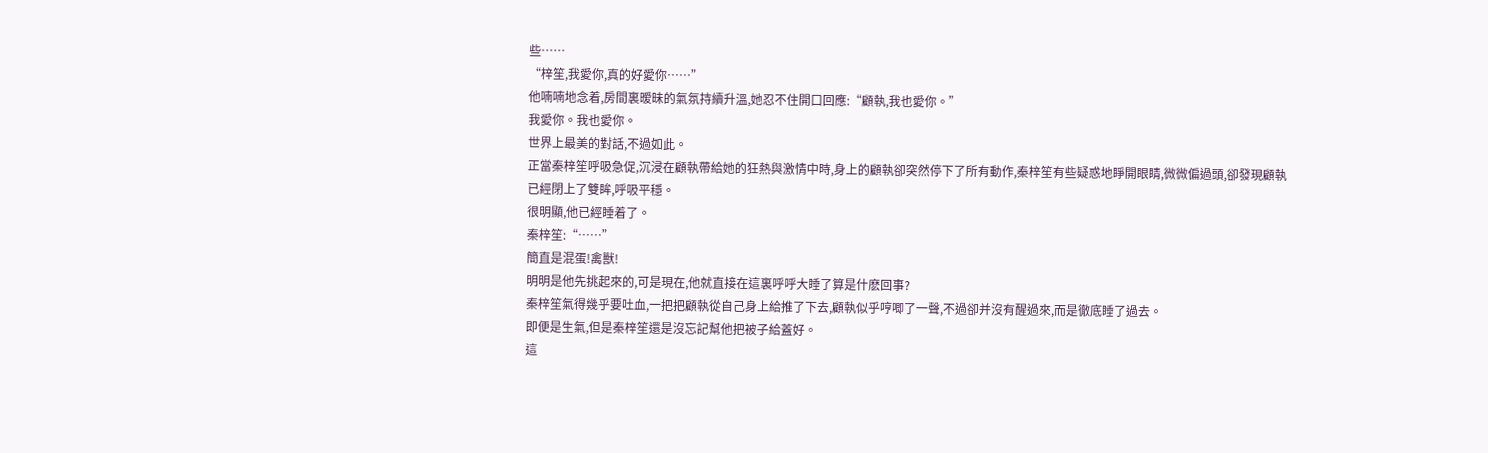些……
“梓笙,我愛你,真的好愛你……”
他喃喃地念着,房間裏暧昧的氣氛持續升溫,她忍不住開口回應:“顧執,我也愛你。”
我愛你。我也愛你。
世界上最美的對話,不過如此。
正當秦梓笙呼吸急促,沉浸在顧執帶給她的狂熱與激情中時,身上的顧執卻突然停下了所有動作,秦梓笙有些疑惑地睜開眼睛,微微偏過頭,卻發現顧執已經閉上了雙眸,呼吸平穩。
很明顯,他已經睡着了。
秦梓笙:“……”
簡直是混蛋!禽獸!
明明是他先挑起來的,可是現在,他就直接在這裏呼呼大睡了算是什麽回事?
秦梓笙氣得幾乎要吐血,一把把顧執從自己身上給推了下去,顧執似乎哼唧了一聲,不過卻并沒有醒過來,而是徹底睡了過去。
即便是生氣,但是秦梓笙還是沒忘記幫他把被子給蓋好。
這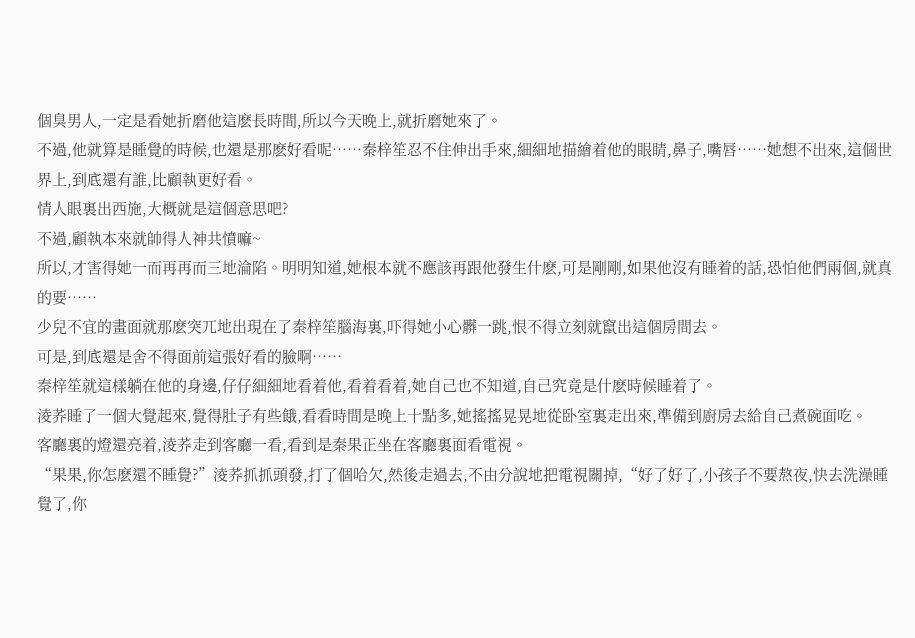個臭男人,一定是看她折磨他這麽長時間,所以今天晚上,就折磨她來了。
不過,他就算是睡覺的時候,也還是那麽好看呢……秦梓笙忍不住伸出手來,細細地描繪着他的眼睛,鼻子,嘴唇……她想不出來,這個世界上,到底還有誰,比顧執更好看。
情人眼裏出西施,大概就是這個意思吧?
不過,顧執本來就帥得人神共憤嘛~
所以,才害得她一而再再而三地淪陷。明明知道,她根本就不應該再跟他發生什麽,可是剛剛,如果他沒有睡着的話,恐怕他們兩個,就真的要……
少兒不宜的畫面就那麽突兀地出現在了秦梓笙腦海裏,吓得她小心髒一跳,恨不得立刻就竄出這個房間去。
可是,到底還是舍不得面前這張好看的臉啊……
秦梓笙就這樣躺在他的身邊,仔仔細細地看着他,看着看着,她自己也不知道,自己究竟是什麽時候睡着了。
淩荞睡了一個大覺起來,覺得肚子有些餓,看看時間是晚上十點多,她搖搖晃晃地從卧室裏走出來,準備到廚房去給自己煮碗面吃。
客廳裏的燈還亮着,淩荞走到客廳一看,看到是秦果正坐在客廳裏面看電視。
“果果,你怎麽還不睡覺?”淩荞抓抓頭發,打了個哈欠,然後走過去,不由分說地把電視關掉,“好了好了,小孩子不要熬夜,快去洗澡睡覺了,你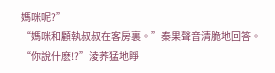媽咪呢?”
“媽咪和顧執叔叔在客房裏。”秦果聲音清脆地回答。
“你說什麽!?”淩荞猛地睜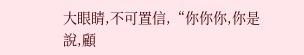大眼睛,不可置信,“你你你,你是說,顧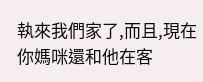執來我們家了,而且,現在你媽咪還和他在客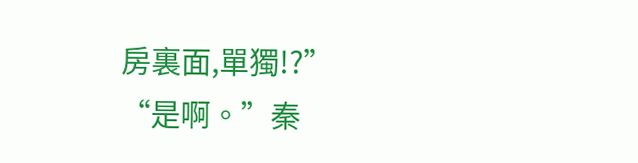房裏面,單獨!?”
“是啊。”秦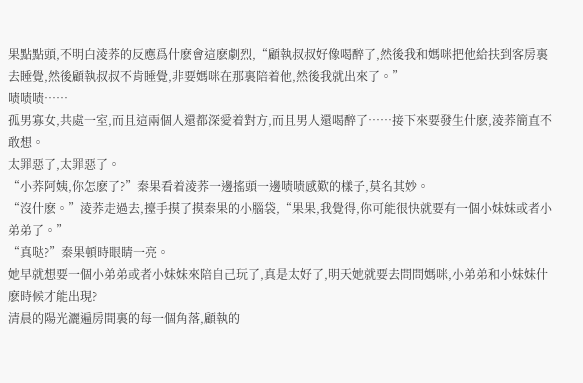果點點頭,不明白淩荞的反應爲什麽會這麽劇烈,“顧執叔叔好像喝醉了,然後我和媽咪把他給扶到客房裏去睡覺,然後顧執叔叔不肯睡覺,非要媽咪在那裏陪着他,然後我就出來了。”
啧啧啧……
孤男寡女,共處一室,而且這兩個人還都深愛着對方,而且男人還喝醉了……接下來要發生什麽,淩荞簡直不敢想。
太罪惡了,太罪惡了。
“小荞阿姨,你怎麽了?”秦果看着淩荞一邊搖頭一邊啧啧感歎的樣子,莫名其妙。
“沒什麽。”淩荞走過去,擡手摸了摸秦果的小腦袋,“果果,我覺得,你可能很快就要有一個小妹妹或者小弟弟了。”
“真哒?”秦果頓時眼睛一亮。
她早就想要一個小弟弟或者小妹妹來陪自己玩了,真是太好了,明天她就要去問問媽咪,小弟弟和小妹妹什麽時候才能出現?
清晨的陽光灑遍房間裏的每一個角落,顧執的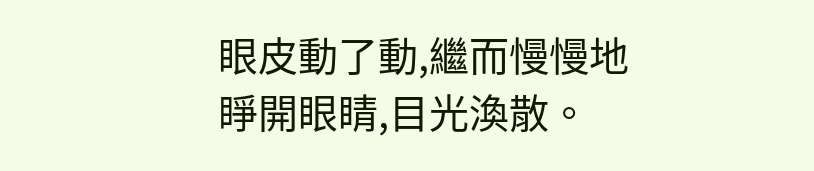眼皮動了動,繼而慢慢地睜開眼睛,目光渙散。